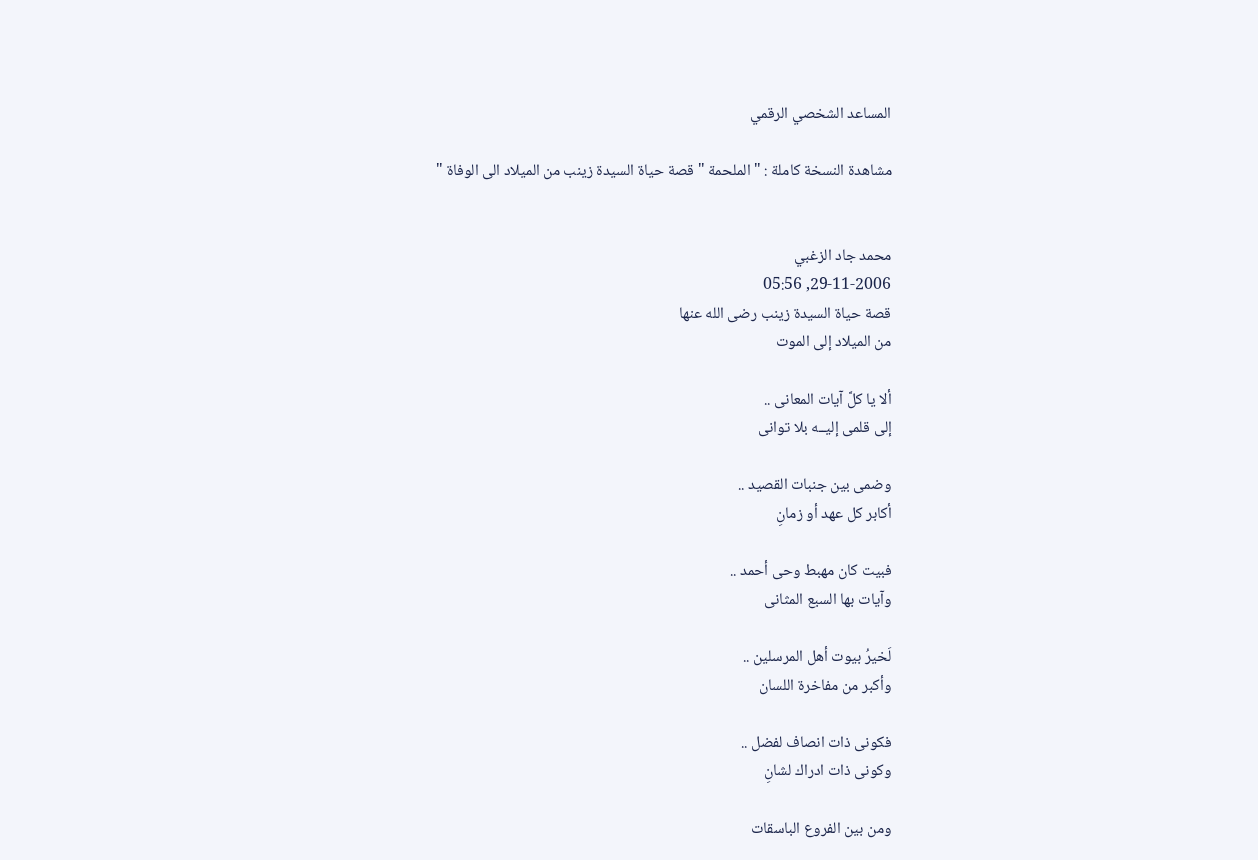المساعد الشخصي الرقمي

مشاهدة النسخة كاملة : " الملحمة " قصة حياة السيدة زينب من الميلاد الى الوفاة "


محمد جاد الزغبي
29-11-2006, 05:56
قصة حياة السيدة زينب رضى الله عنها
من الميلاد إلى الموت

ألا يا كلَّ آيات المعانى ..
إلى قلمى إليــه بلا توانى

وضمى بين جنبات القصيد ..
أكابر كل عهد أو زمانِ

فبيت كان مهبط وحى أحمد ..
وآيات بها السبع المثانى

لَخيرُ بيوت أهل المرسلين ..
وأكبر من مفاخرة اللسان

فكونى ذات انصاف لفضل ..
وكونى ذات ادراك لشانِ

ومن بين الفروع الباسقات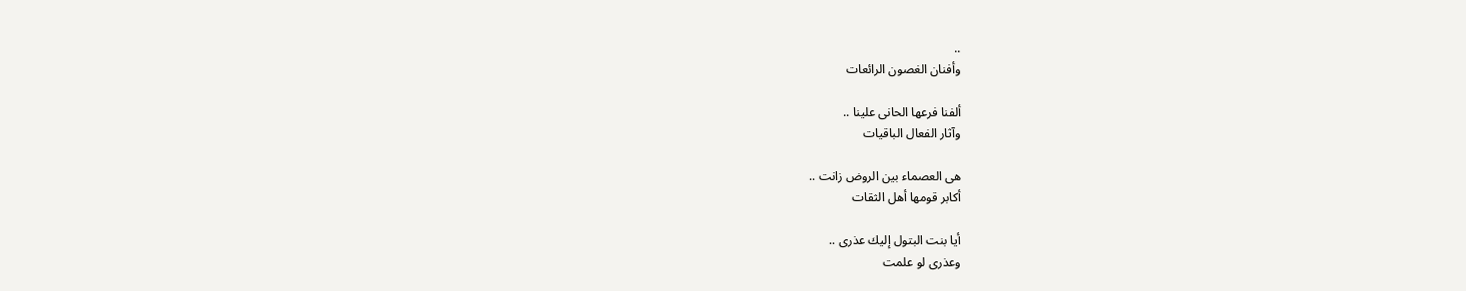..
وأفنان الغصون الرائعات

ألفنا فرعها الحانى علينا ..
وآثار الفعال الباقيات

هى العصماء بين الروض زانت ..
أكابر قومها أهل الثقات

أيا بنت البتول إليك عذرى ..
وعذرى لو علمت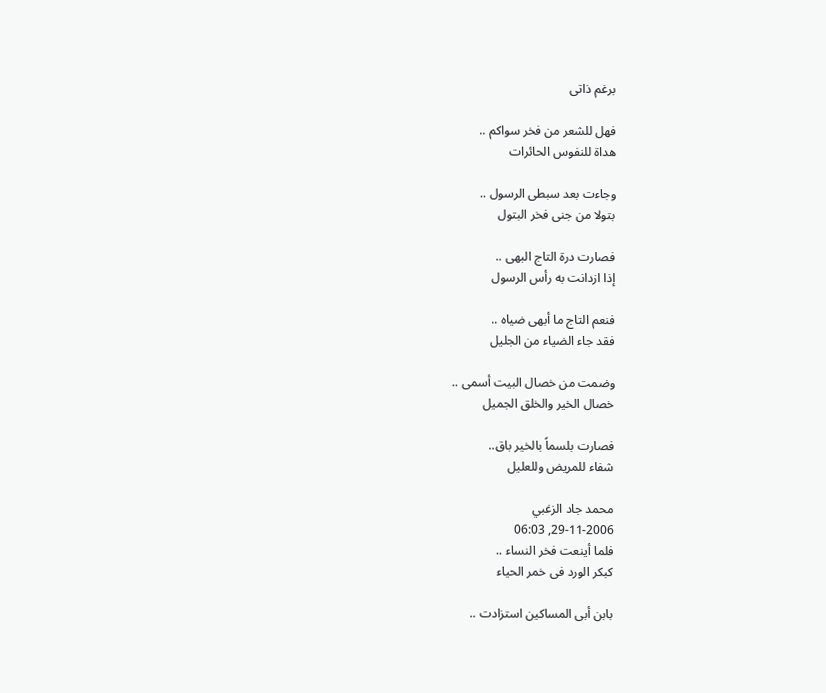برغم ذاتى

فهل للشعر من فخر سواكم ..
هداة للنفوس الحائرات

وجاءت بعد سبطى الرسول ..
بتولا من جنى فخر البتول

فصارت درة التاج البهى ..
إذا ازدانت به رأس الرسول

فنعم التاج ما أبهى ضياه ..
فقد جاء الضياء من الجليل

وضمت من خصال البيت أسمى ..
خصال الخير والخلق الجميل

فصارت بلسماً بالخير باق..
شفاء للمريض وللعليل

محمد جاد الزغبي
29-11-2006, 06:03
فلما أينعت فخر النساء ..
كبكر الورد فى خمر الحياء

بابن أبى المساكين استزادت ..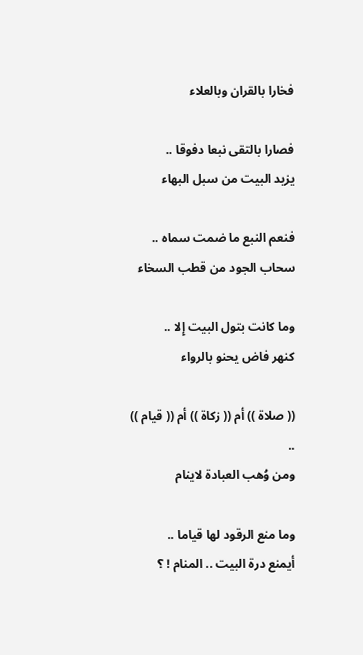فخارا بالقران وبالعلاء

فصارا بالتقى نبعا دفوقا ..
يزيد البيت من سبل البهاء

فنعم النبع ما ضمت سماه ..
سحاب الجود من قطب السخاء

وما كانت بتول البيت إِلا ..
كنهر فاض يحنو بالرواء

(( صلاة )) أم (( زكاة )) أم (( قيام )) ..
ومن وُهب العبادة لاينام

وما منع الرقود لها قياما ..
أيمنع درة البيت .. المنام ! ؟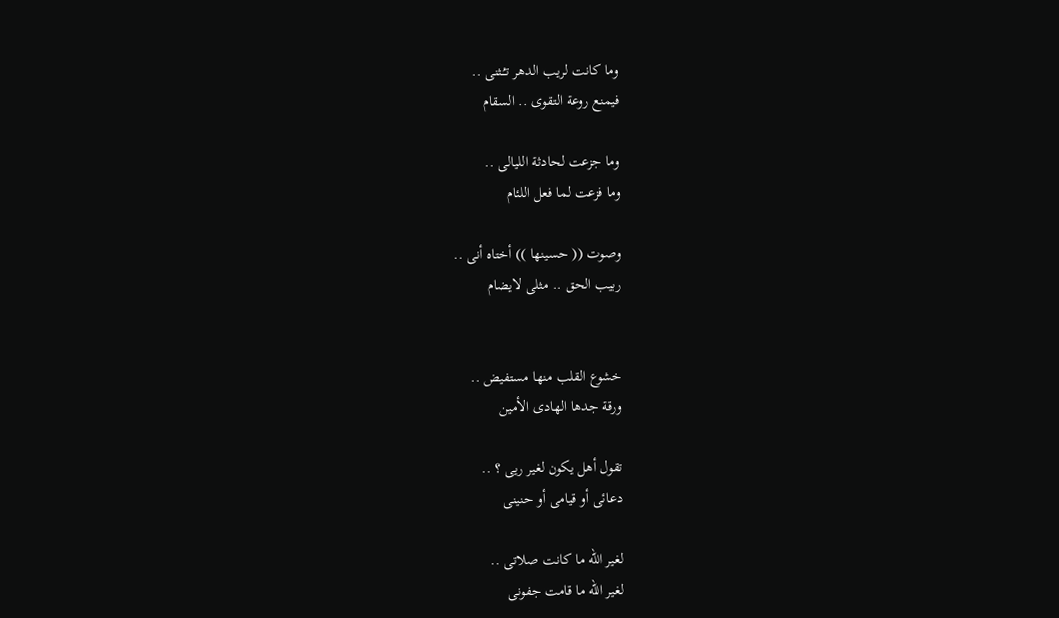وما كانت لريب الدهر تـُـثنى ..
فيمنع روعة التقوى .. السقام

وما جزعت لحادثة الليالى ..
وما فزعت لما فعل اللئام

وصوت (( حسينها )) أختاه أنى ..
ربيب الحق .. مثلى لايضام


خشوع القلب منها مستفيض ..
ورقة جدها الهادى الأمين

تقول أهل يكون لغير ريى ؟ ..
دعائى أو قيامى أو حنينى

لغير الله ما كانت صلاتى ..
لغير الله ما قامت جفونى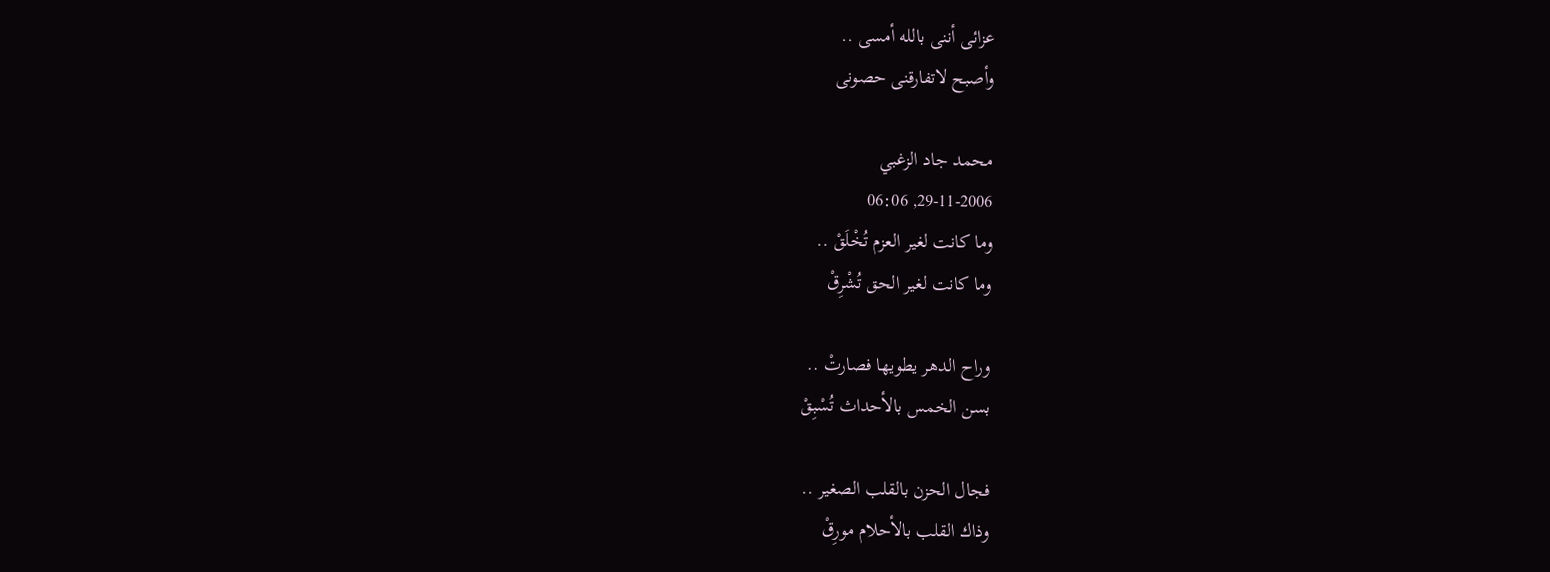عزائى أننى بالله أمسى ..
وأصبح لاتفارقنى حصونى

محمد جاد الزغبي
29-11-2006, 06:06
وما كانت لغير العزم تُخْلَقْ ..
وما كانت لغير الحق تُشْرِقْ

وراح الدهر يطويها فصارتْ ..
بسن الخمس بالأحداث تُسْبِقْ

فجال الحزن بالقلب الصغير ..
وذاك القلب بالأحلام مورِقْ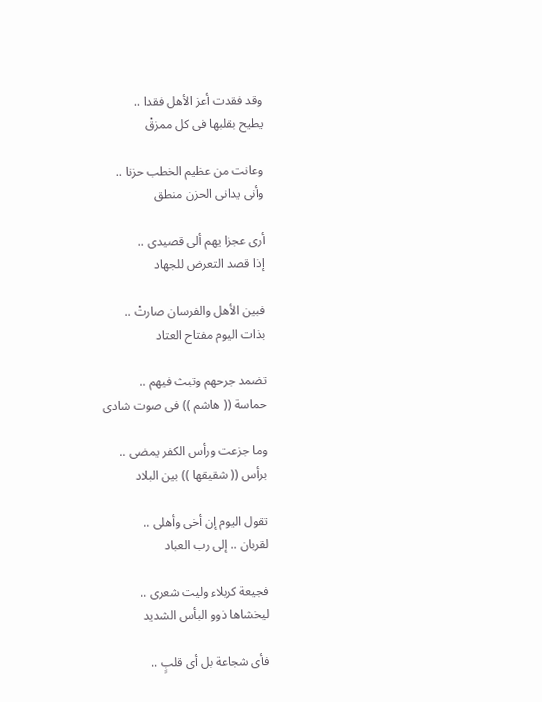وقد فقدت أعز الأهل فقدا ..
يطيح بقلبها فى كل ممزقْ

وعانت من عظيم الخطب حزنا ..
وأنى يدانى الحزن منطق

أرى عجزا يهم ألى قصيدى ..
إذا قصد التعرض للجهاد

فبين الأهل والفرسان صارتْ ..
بذات اليوم مفتاح العتاد

تضمد جرحهم وتبث فيهم ..
حماسة (( هاشم )) فى صوت شادى

وما جزعت ورأس الكفر يمضى ..
برأس (( شقيقها )) بين البلاد

تقول اليوم إن أخى وأهلى ..
لقربان .. إلى رب العباد

فجيعة كربلاء وليت شعرى ..
ليخشاها ذوو البأس الشديد

فأى شجاعة بل أى قلبٍ ..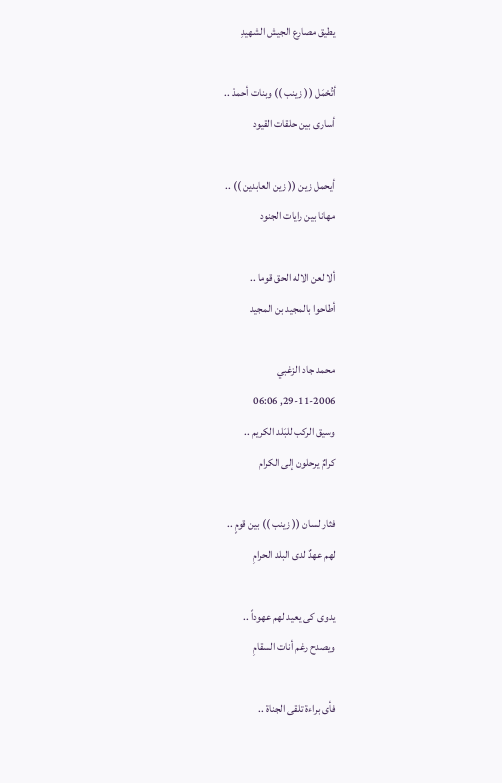يطيق مصارع الجيش الشهيدِ

أتُحْمَل (( زينب )) وبنات أحمدْ ..
أسارى بين حلقات القيود

أيحمل زين (( زين العابدين )) ..
مهانا بين رايات الجنود

ألا لعن الاله الحق قوما ..
أطاحوا بالمجيد بن المجيد

محمد جاد الزغبي
29-11-2006, 06:06
وسيق الركب للبَلد الكريم ..
كرامٌ يرحلون إلى الكرام

فثار لسان (( زينب )) بين قومٍ ..
لهم عهدٌ لدى البلد الحرامِ

يدوى كى يعيد لهم عهوداً ..
ويصدح رغم أنات السقامِ

فأى براءة تلقى الجناة ..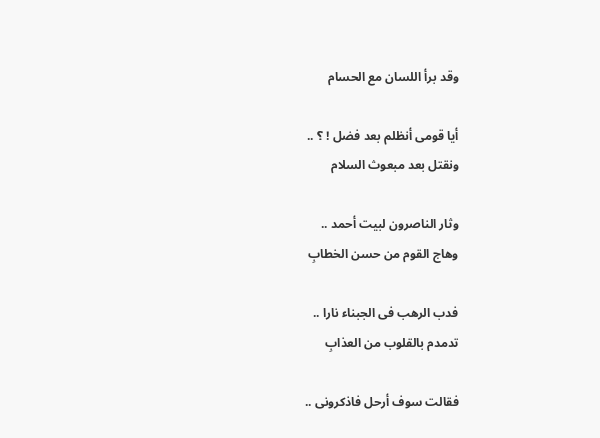وقد برأ اللسان مع الحسام

أيا قومى أنظلم بعد فضل ! ؟ ..
ونقتل بعد مبعوث السلام

وثار الناصرون لبيت أحمد ..
وهاج القوم من حسن الخطابِ

فدب الرهب فى الجبناء نارا ..
تدمدم بالقلوب من العذابِ

فقالت سوف أرحل فاذكرونى ..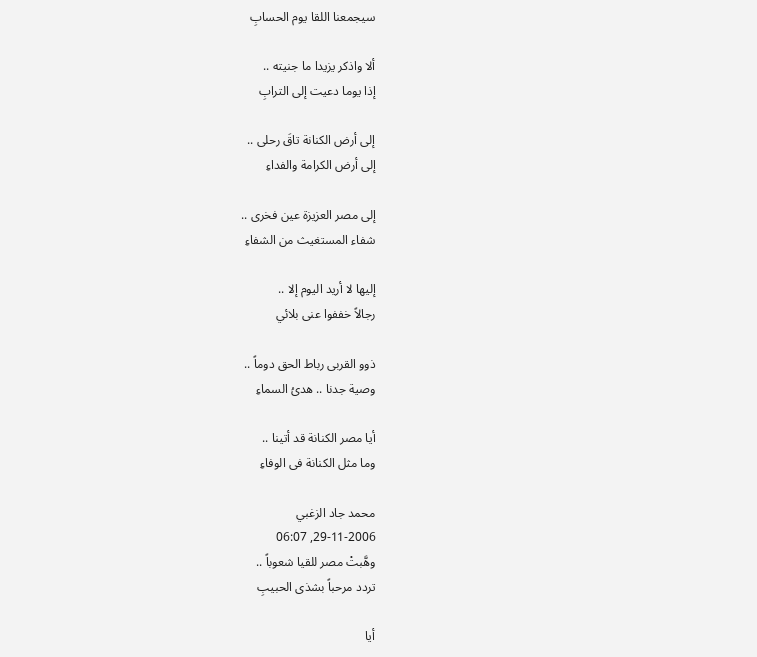سيجمعنا اللقا يوم الحسابِ

ألا واذكر يزيدا ما جنيته ..
إذا يوما دعيت إلى الترابِ

إلى أرض الكنانة تاقَ رحلى ..
إلى أرض الكرامة والفداءِ

إلى مصر العزيزة عين فخرى ..
شفاء المستغيث من الشفاءِ

إليها لا أريد اليوم إلا ..
رجالاً خففوا عنى بلائي

ذوو القربى رباط الحق دوماً ..
وصية جدنا .. هدىُ السماءِ

أيا مصر الكنانة قد أتينا ..
وما مثل الكنانة فى الوفاءِ

محمد جاد الزغبي
29-11-2006, 06:07
وهَّبتْ مصر للقيا شعوباً ..
تردد مرحباً بشذى الحبيبِ

أيا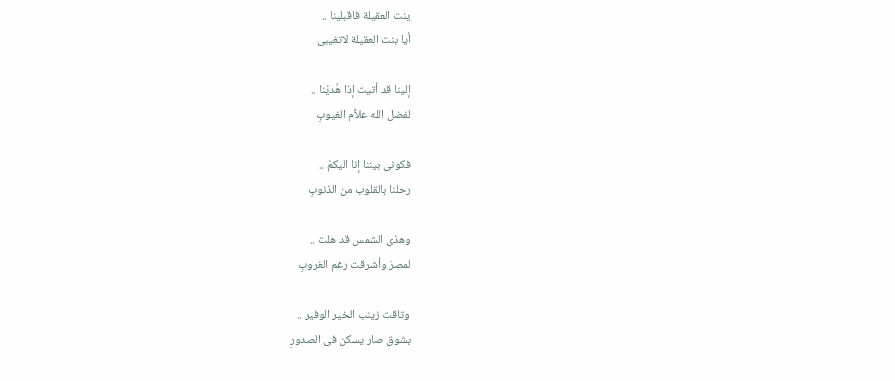ينت العقيلة فاقبلينا ..
أيا بنت العقيلة لاتغيبى

إلينا قد أتيت إذا هُديْنا ..
لفضل الله علاَّم الغيوبِ

فكونى بيننا إنا اليكمْ ..
رحلنا بالقلوب من الذنوبِ

وهذى الشمس قد هلت ..
لمصرَ وأشرقت رغم الغروبِ

وتاقت زينب الخير الوفير ..
بشوق صار يسكن فى الصدورِ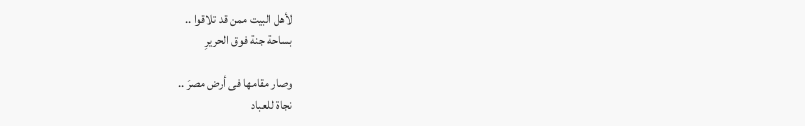لأهل البيت ممن قد تلاقوا ..
بساحة جنة فوق الحريرِ

وصار مقامها فى أرض مصرَ ..
نجاة للعباد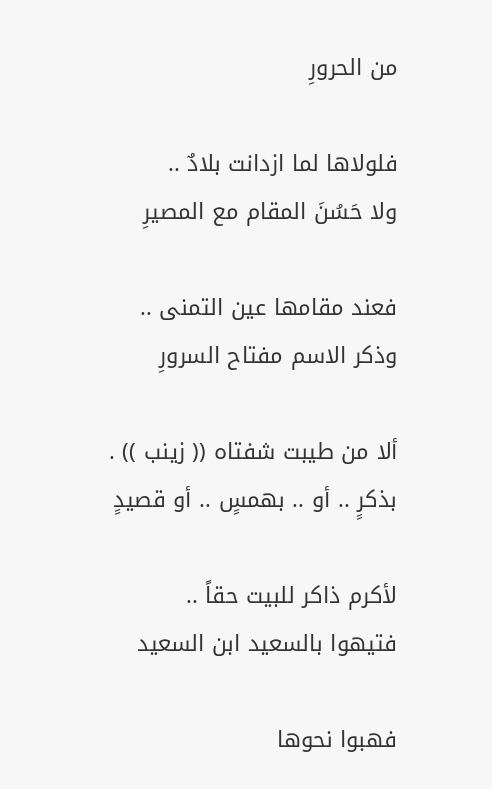من الحرورِ

فلولاها لما ازدانت بلادٌ ..
ولا حَسُنَ المقام مع المصيرِ

فعند مقامها عين التمنى ..
وذكر الاسم مفتاح السرورِ

ألا من طيبت شفتاه (( زينب )) .
بذكرٍ .. أو .. بهمسٍ .. أو قصيدٍ

لأكرم ذاكر للبيت حقاً ..
فتيهوا بالسعيد ابن السعيد

فهبوا نحوها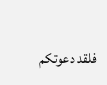فلقد دعوتكم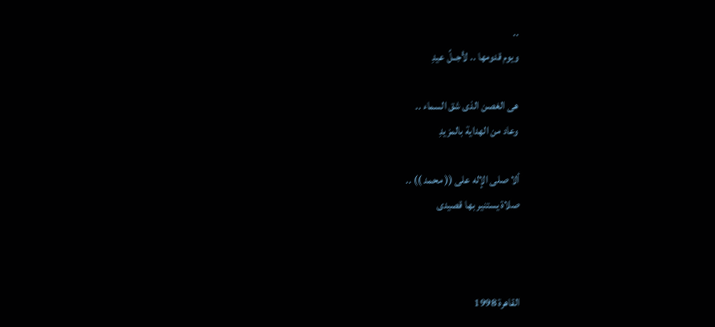..
ويوم قدومها .. لأجــلً عيدِ

هى الغصن الذى شق السماء ..
وعاد من الهداية بالمزيدِ

ألا صلى الإله على (( محمد )) ..
صلاة يستنير بها قصيدى



القاهرة 1998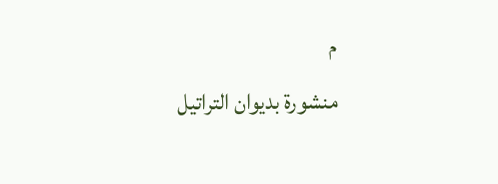م
منشورة بديوان التراتيل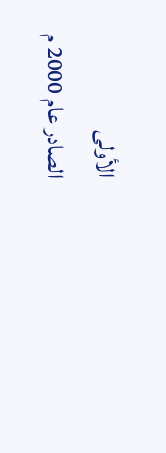الأولى
الصادر عام 2000 م